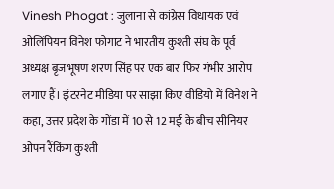Vinesh Phogat : जुलाना से कांग्रेस विधायक एवं ओलिंपियन विनेश फोगाट ने भारतीय कुश्ती संघ के पूर्व अध्यक्ष बृजभूषण शरण सिंह पर एक बार फिर गंभीर आरोप लगाए हैं। इंटरनेट मीडिया पर साझा किए वीडियो में विनेश ने कहा, उत्तर प्रदेश के गोंडा में 10 से 12 मई के बीच सीनियर ओपन रैंकिंग कुश्ती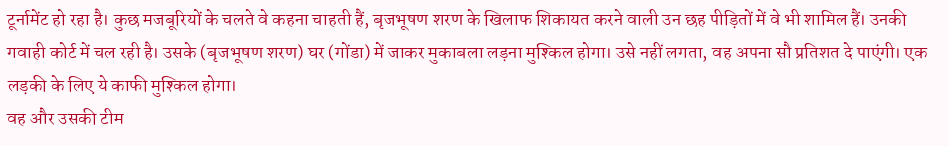टूर्नामेंट हो रहा है। कुछ मजबूरियों के चलते वे कहना चाहती हैं, बृजभूषण शरण के खिलाफ शिकायत करने वाली उन छह पीड़ितों में वे भी शामिल हैं। उनकी गवाही कोर्ट में चल रही है। उसके (बृजभूषण शरण) घर (गोंडा) में जाकर मुकाबला लड़ना मुश्किल होगा। उसे नहीं लगता, वह अपना सौ प्रतिशत दे पाएंगी। एक लड़की के लिए ये काफी मुश्किल होगा।
वह और उसकी टीम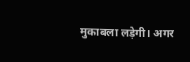मुकाबला लड़ेगी। अगर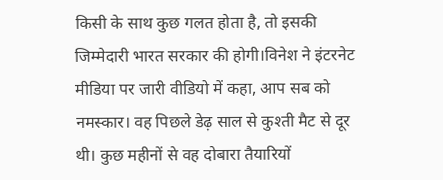किसी के साथ कुछ गलत होता है, तो इसकी जिम्मेदारी भारत सरकार की होगी।विनेश ने इंटरनेट मीडिया पर जारी वीडियो में कहा, आप सब को नमस्कार। वह पिछले डेढ़ साल से कुश्ती मैट से दूर थी। कुछ महीनों से वह दोबारा तैयारियों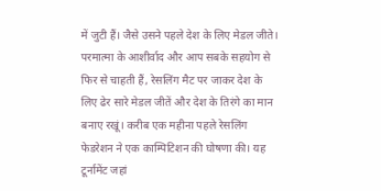में जुटी हैं। जैसे उसने पहले देश के लिए मेडल जीते। परमात्मा के आशीर्वाद और आप सबके सहयोग से फिर से चाहती हैं, रेसलिंग मैट पर जाकर देश के लिए ढेर सारे मेडल जीतें और देश के तिरंगे का मान बनाए रखूं। करीब एक महीना पहले रेसलिंग फेडरेशन ने एक काम्पिटिशन की घोषणा की। यह टूर्नामेंट जहां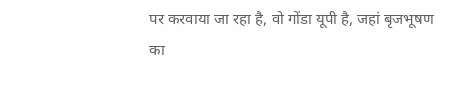पर करवाया जा रहा है, वो गोंडा यूपी है, जहां बृजभूषण का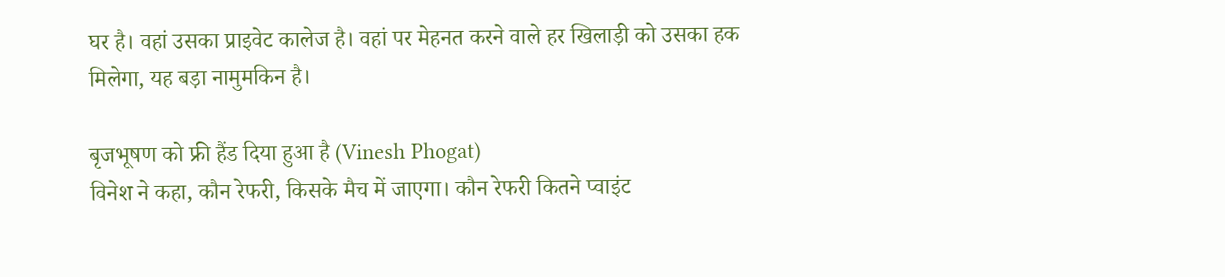घर है। वहां उसका प्राइवेट कालेज है। वहां पर मेहनत करने वाले हर खिलाड़ी को उसका हक मिलेगा, यह बड़ा नामुमकिन है।

बृजभूषण को फ्री हैंड दिया हुआ है (Vinesh Phogat)
विनेश ने कहा, कौन रेफरी, किसके मैच में जाएगा। कौन रेफरी कितने प्वाइंट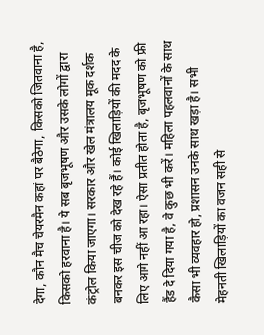देगा, कौन मैच चेयरमैन कहां पर बैठेगा, किसको जितवाना है, किसको हरवाना है। ये सब बृजभूषण और उसके लोगों द्वारा कंट्रोल किया जाएगा। सरकार और खेल मंत्रालय मूक दर्शक बनकर इस चीज को देख रहे हैं। कोई खिलाड़ियों की मदद के लिए आगे नहीं आ रहा। ऐसा प्रतीत होता है, बृजभूषण को फ्री हैंड दे दिया गया है, वे कुछ भी करें। महिला पहलवानों के साथ कैसा भी व्यवहार हो, प्रशासन उनके साथ खड़ा है। सभी मेहनती खिलाड़ियों का वजन सही से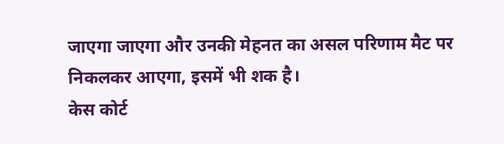जाएगा जाएगा और उनकी मेहनत का असल परिणाम मैट पर निकलकर आएगा, इसमें भी शक है।
केस कोर्ट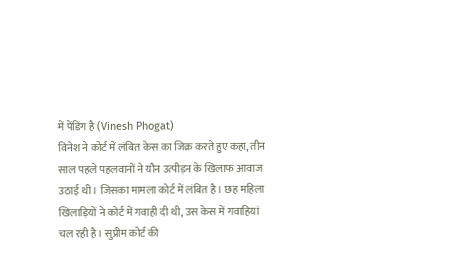में पेंडिंग है (Vinesh Phogat)
विनेश ने कोर्ट में लंबित केस का जिक्र करते हुए कहा, तीन साल पहले पहलवानों ने यौन उत्पीड़न के खिलाफ आवाज उठाई थी। जिसका मामला कोर्ट में लंबित है। छह महिला खिलाड़ियों ने कोर्ट में गवाही दी थी, उस केस में गवाहियां चल रही है। सुप्रीम कोर्ट की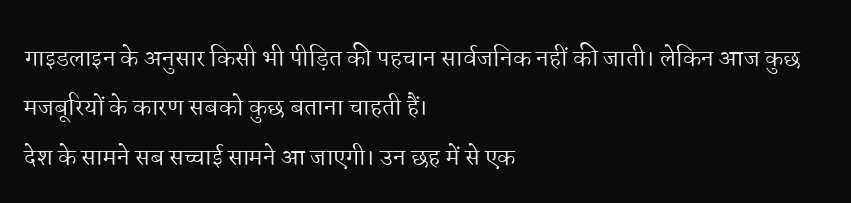गाइडलाइन के अनुसार किसी भी पीड़ित की पहचान सार्वजनिक नहीं की जाती। लेकिन आज कुछ मजबूरियों के कारण सबको कुछ बताना चाहती हैं।
देश के सामने सब सच्चाई सामने आ जाएगी। उन छह में से एक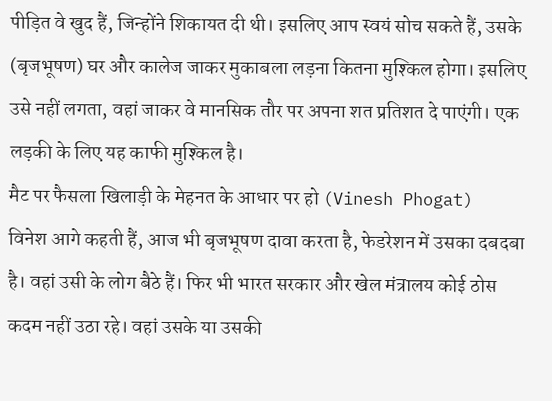पीड़ित वे खुद हैं, जिन्होंने शिकायत दी थी। इसलिए आप स्वयं सोच सकते हैं, उसके (बृजभूषण) घर और कालेज जाकर मुकाबला लड़ना कितना मुश्किल होगा। इसलिए उसे नहीं लगता, वहां जाकर वे मानसिक तौर पर अपना शत प्रतिशत दे पाएंगी। एक लड़की के लिए यह काफी मुश्किल है।
मैट पर फैसला खिलाड़ी के मेहनत के आधार पर हो (Vinesh Phogat)
विनेश आगे कहती हैं, आज भी बृजभूषण दावा करता है, फेडरेशन में उसका दबदबा है। वहां उसी के लोग बैठे हैं। फिर भी भारत सरकार और खेल मंत्रालय कोई ठोस कदम नहीं उठा रहे। वहां उसके या उसकी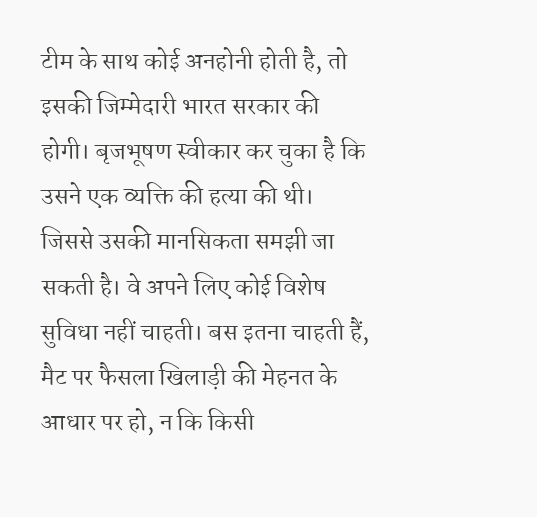टीम के साथ कोई अनहोनी होती है, तो इसकी जिम्मेदारी भारत सरकार की होगी। बृजभूषण स्वीकार कर चुका है कि उसने एक व्यक्ति की हत्या की थी। जिससे उसकी मानसिकता समझी जा सकती है। वे अपने लिए कोई विशेष सुविधा नहीं चाहती। बस इतना चाहती हैं, मैट पर फैसला खिलाड़ी की मेहनत के आधार पर हो, न कि किसी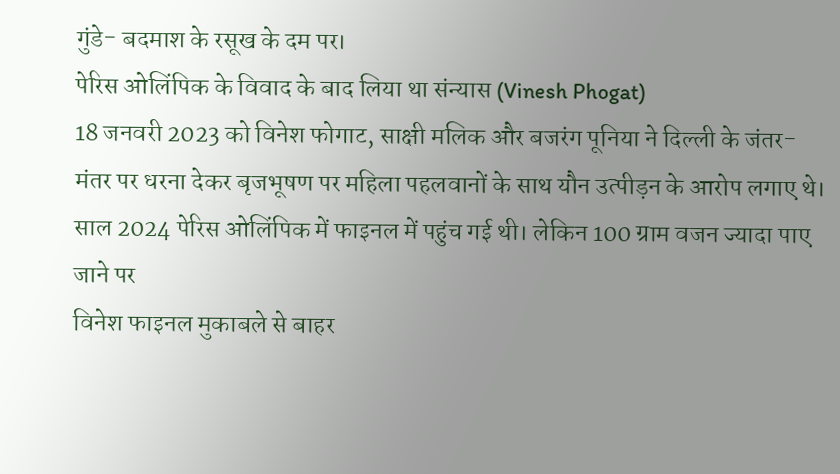गुंडे- बदमाश के रसूख के दम पर।
पेरिस ओलिंपिक के विवाद के बाद लिया था संन्यास (Vinesh Phogat)
18 जनवरी 2023 को विनेश फोगाट, साक्षी मलिक और बजरंग पूनिया ने दिल्ली के जंतर-मंतर पर धरना देकर बृजभूषण पर महिला पहलवानों के साथ यौन उत्पीड़न के आरोप लगाए थे। साल 2024 पेरिस ओलिंपिक में फाइनल में पहुंच गई थी। लेकिन 100 ग्राम वजन ज्यादा पाए जाने पर
विनेश फाइनल मुकाबले से बाहर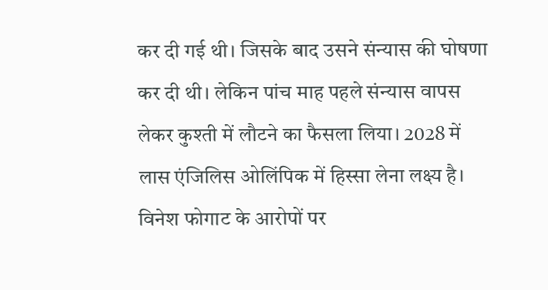कर दी गई थी। जिसके बाद उसने संन्यास की घोषणा कर दी थी। लेकिन पांच माह पहले संन्यास वापस लेकर कुश्ती में लौटने का फैसला लिया। 2028 में लास एंजिलिस ओलिंपिक में हिस्सा लेना लक्ष्य है।
विनेश फोगाट के आरोपों पर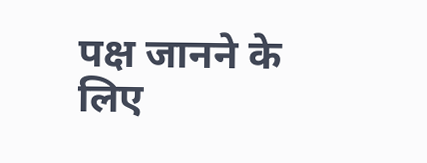पक्ष जानने के लिए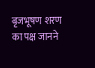बृजभूषण शरण का पक्ष जानने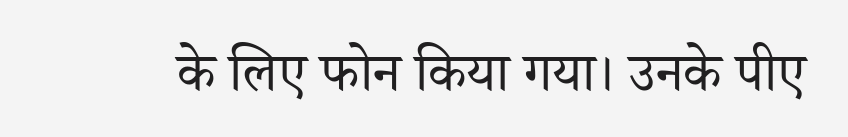के लिए फोन किया गया। उनके पीए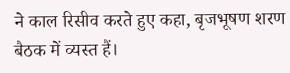ने काल रिसीव करते हुए कहा, बृजभूषण शरण बैठक में व्यस्त हैं।